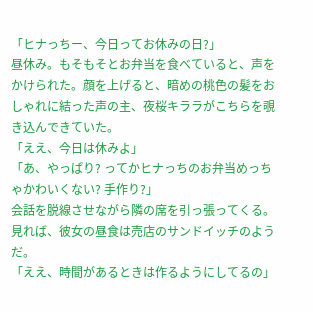「ヒナっちー、今日ってお休みの日?」
昼休み。もそもそとお弁当を食べていると、声をかけられた。顔を上げると、暗めの桃色の髪をおしゃれに結った声の主、夜桜キララがこちらを覗き込んできていた。
「ええ、今日は休みよ」
「あ、やっぱり? ってかヒナっちのお弁当めっちゃかわいくない? 手作り?」
会話を脱線させながら隣の席を引っ張ってくる。見れば、彼女の昼食は売店のサンドイッチのようだ。
「ええ、時間があるときは作るようにしてるの」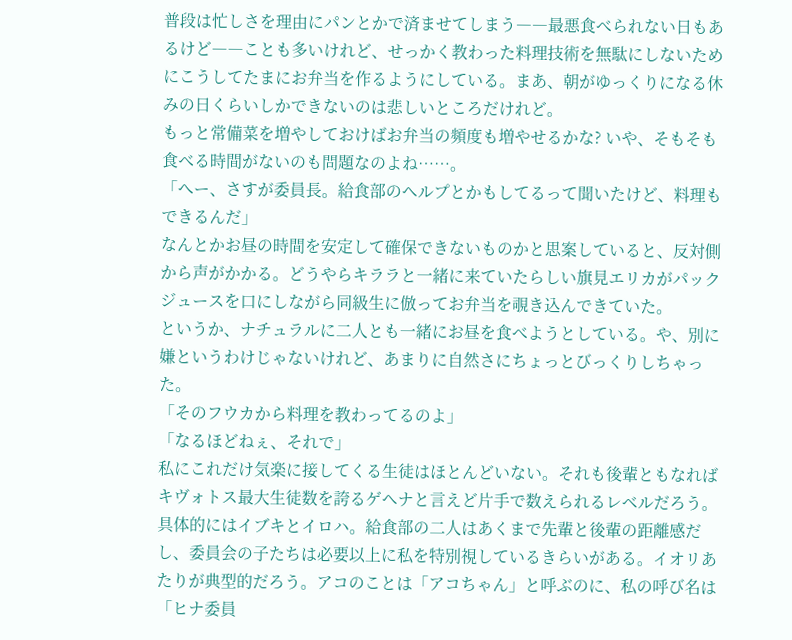普段は忙しさを理由にパンとかで済ませてしまう――最悪食べられない日もあるけど――ことも多いけれど、せっかく教わった料理技術を無駄にしないためにこうしてたまにお弁当を作るようにしている。まあ、朝がゆっくりになる休みの日くらいしかできないのは悲しいところだけれど。
もっと常備菜を増やしておけばお弁当の頻度も増やせるかな? いや、そもそも食べる時間がないのも問題なのよね……。
「へー、さすが委員長。給食部のヘルプとかもしてるって聞いたけど、料理もできるんだ」
なんとかお昼の時間を安定して確保できないものかと思案していると、反対側から声がかかる。どうやらキララと一緒に来ていたらしい旗見エリカがパックジュースを口にしながら同級生に倣ってお弁当を覗き込んできていた。
というか、ナチュラルに二人とも一緒にお昼を食べようとしている。や、別に嫌というわけじゃないけれど、あまりに自然さにちょっとびっくりしちゃった。
「そのフウカから料理を教わってるのよ」
「なるほどねぇ、それで」
私にこれだけ気楽に接してくる生徒はほとんどいない。それも後輩ともなればキヴォトス最大生徒数を誇るゲヘナと言えど片手で数えられるレベルだろう。具体的にはイブキとイロハ。給食部の二人はあくまで先輩と後輩の距離感だし、委員会の子たちは必要以上に私を特別視しているきらいがある。イオリあたりが典型的だろう。アコのことは「アコちゃん」と呼ぶのに、私の呼び名は「ヒナ委員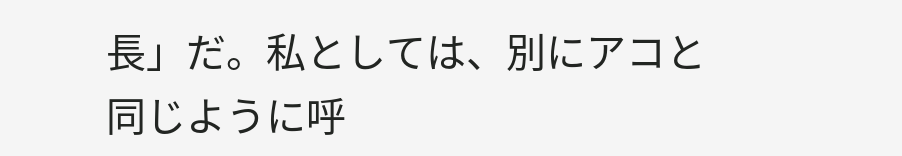長」だ。私としては、別にアコと同じように呼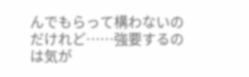んでもらって構わないのだけれど……強要するのは気が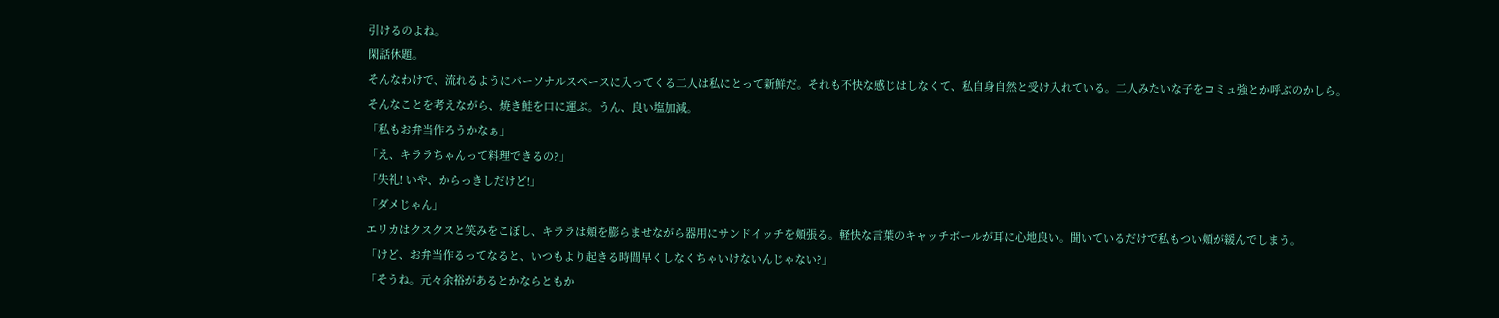引けるのよね。
閑話休題。
そんなわけで、流れるようにパーソナルスペースに入ってくる二人は私にとって新鮮だ。それも不快な感じはしなくて、私自身自然と受け入れている。二人みたいな子をコミュ強とか呼ぶのかしら。
そんなことを考えながら、焼き鮭を口に運ぶ。うん、良い塩加減。
「私もお弁当作ろうかなぁ」
「え、キララちゃんって料理できるの?」
「失礼! いや、からっきしだけど!」
「ダメじゃん」
エリカはクスクスと笑みをこぼし、キララは頬を膨らませながら器用にサンドイッチを頬張る。軽快な言葉のキャッチボールが耳に心地良い。聞いているだけで私もつい頬が緩んでしまう。
「けど、お弁当作るってなると、いつもより起きる時間早くしなくちゃいけないんじゃない?」
「そうね。元々余裕があるとかならともか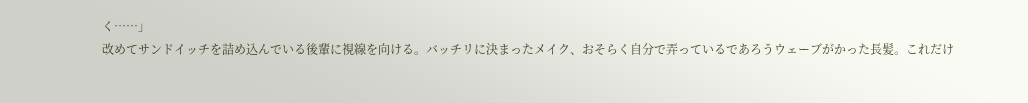く……」
改めてサンドイッチを詰め込んでいる後輩に視線を向ける。バッチリに決まったメイク、おそらく自分で弄っているであろうウェーブがかった長髪。これだけ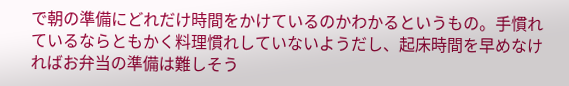で朝の準備にどれだけ時間をかけているのかわかるというもの。手慣れているならともかく料理慣れしていないようだし、起床時間を早めなければお弁当の準備は難しそう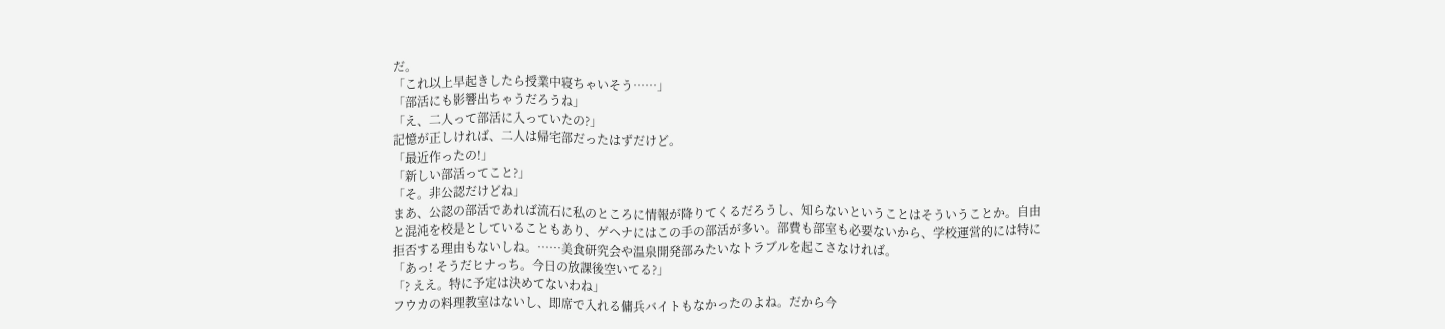だ。
「これ以上早起きしたら授業中寝ちゃいそう……」
「部活にも影響出ちゃうだろうね」
「え、二人って部活に入っていたの?」
記憶が正しければ、二人は帰宅部だったはずだけど。
「最近作ったの!」
「新しい部活ってこと?」
「そ。非公認だけどね」
まあ、公認の部活であれば流石に私のところに情報が降りてくるだろうし、知らないということはそういうことか。自由と混沌を校是としていることもあり、ゲヘナにはこの手の部活が多い。部費も部室も必要ないから、学校運営的には特に拒否する理由もないしね。……美食研究会や温泉開発部みたいなトラブルを起こさなければ。
「あっ! そうだヒナっち。今日の放課後空いてる?」
「? ええ。特に予定は決めてないわね」
フウカの料理教室はないし、即席で入れる傭兵バイトもなかったのよね。だから今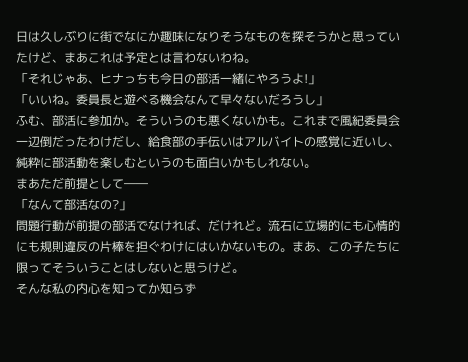日は久しぶりに街でなにか趣味になりそうなものを探そうかと思っていたけど、まあこれは予定とは言わないわね。
「それじゃあ、ヒナっちも今日の部活一緒にやろうよ!」
「いいね。委員長と遊べる機会なんて早々ないだろうし」
ふむ、部活に参加か。そういうのも悪くないかも。これまで風紀委員会一辺倒だったわけだし、給食部の手伝いはアルバイトの感覚に近いし、純粋に部活動を楽しむというのも面白いかもしれない。
まあただ前提として――
「なんて部活なの?」
問題行動が前提の部活でなければ、だけれど。流石に立場的にも心情的にも規則違反の片棒を担ぐわけにはいかないもの。まあ、この子たちに限ってそういうことはしないと思うけど。
そんな私の内心を知ってか知らず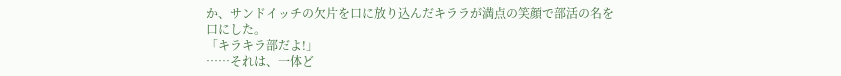か、サンドイッチの欠片を口に放り込んだキララが満点の笑顔で部活の名を口にした。
「キラキラ部だよ!」
……それは、一体ど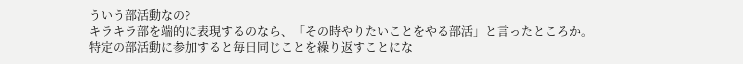ういう部活動なの?
キラキラ部を端的に表現するのなら、「その時やりたいことをやる部活」と言ったところか。特定の部活動に参加すると毎日同じことを繰り返すことにな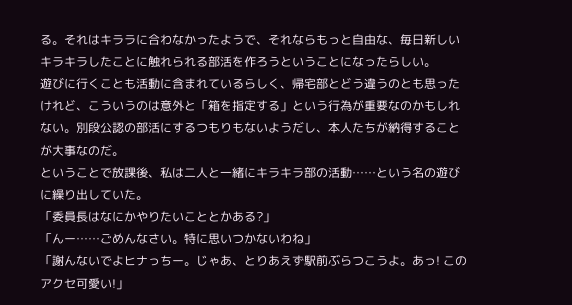る。それはキララに合わなかったようで、それならもっと自由な、毎日新しいキラキラしたことに触れられる部活を作ろうということになったらしい。
遊びに行くことも活動に含まれているらしく、帰宅部とどう違うのとも思ったけれど、こういうのは意外と「箱を指定する」という行為が重要なのかもしれない。別段公認の部活にするつもりもないようだし、本人たちが納得することが大事なのだ。
ということで放課後、私は二人と一緒にキラキラ部の活動……という名の遊びに繰り出していた。
「委員長はなにかやりたいこととかある?」
「んー……ごめんなさい。特に思いつかないわね」
「謝んないでよヒナっちー。じゃあ、とりあえず駅前ぶらつこうよ。あっ! このアクセ可愛い!」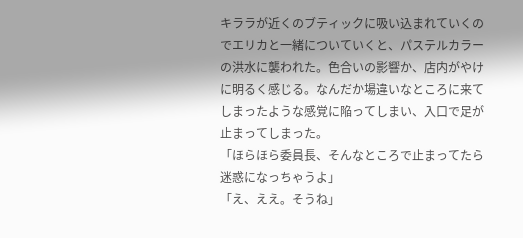キララが近くのブティックに吸い込まれていくのでエリカと一緒についていくと、パステルカラーの洪水に襲われた。色合いの影響か、店内がやけに明るく感じる。なんだか場違いなところに来てしまったような感覚に陥ってしまい、入口で足が止まってしまった。
「ほらほら委員長、そんなところで止まってたら迷惑になっちゃうよ」
「え、ええ。そうね」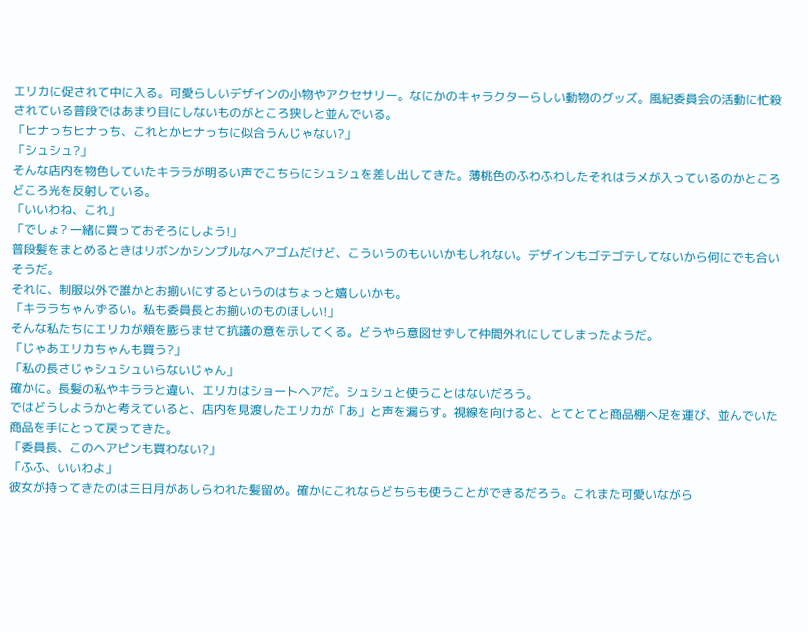エリカに促されて中に入る。可愛らしいデザインの小物やアクセサリー。なにかのキャラクターらしい動物のグッズ。風紀委員会の活動に忙殺されている普段ではあまり目にしないものがところ狭しと並んでいる。
「ヒナっちヒナっち、これとかヒナっちに似合うんじゃない?」
「シュシュ?」
そんな店内を物色していたキララが明るい声でこちらにシュシュを差し出してきた。薄桃色のふわふわしたそれはラメが入っているのかところどころ光を反射している。
「いいわね、これ」
「でしょ? 一緒に買っておそろにしよう!」
普段髪をまとめるときはリボンかシンプルなヘアゴムだけど、こういうのもいいかもしれない。デザインもゴテゴテしてないから何にでも合いそうだ。
それに、制服以外で誰かとお揃いにするというのはちょっと嬉しいかも。
「キララちゃんずるい。私も委員長とお揃いのものほしい!」
そんな私たちにエリカが頬を膨らませて抗議の意を示してくる。どうやら意図せずして仲間外れにしてしまったようだ。
「じゃあエリカちゃんも買う?」
「私の長さじゃシュシュいらないじゃん」
確かに。長髪の私やキララと違い、エリカはショートヘアだ。シュシュと使うことはないだろう。
ではどうしようかと考えていると、店内を見渡したエリカが「あ」と声を漏らす。視線を向けると、とてとてと商品棚へ足を運び、並んでいた商品を手にとって戻ってきた。
「委員長、このヘアピンも買わない?」
「ふふ、いいわよ」
彼女が持ってきたのは三日月があしらわれた髪留め。確かにこれならどちらも使うことができるだろう。これまた可愛いながら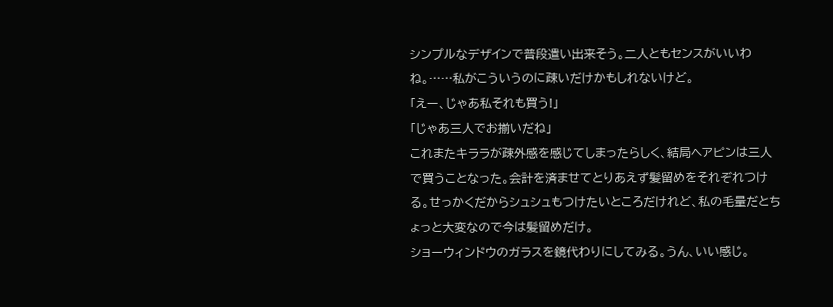シンプルなデザインで普段遣い出来そう。二人ともセンスがいいわね。……私がこういうのに疎いだけかもしれないけど。
「えー、じゃあ私それも買う!」
「じゃあ三人でお揃いだね」
これまたキララが疎外感を感じてしまったらしく、結局ヘアピンは三人で買うことなった。会計を済ませてとりあえず髪留めをそれぞれつける。せっかくだからシュシュもつけたいところだけれど、私の毛量だとちょっと大変なので今は髪留めだけ。
ショーウィンドウのガラスを鏡代わりにしてみる。うん、いい感じ。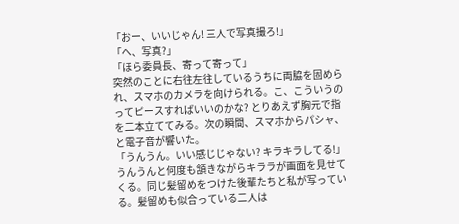「おー、いいじゃん! 三人で写真撮ろ!」
「へ、写真?」
「ほら委員長、寄って寄って」
突然のことに右往左往しているうちに両脇を固められ、スマホのカメラを向けられる。こ、こういうのってピースすればいいのかな? とりあえず胸元で指を二本立ててみる。次の瞬間、スマホからパシャ、と電子音が響いた。
「うんうん。いい感じじゃない? キラキラしてる!」
うんうんと何度も頷きながらキララが画面を見せてくる。同じ髪留めをつけた後輩たちと私が写っている。髪留めも似合っている二人は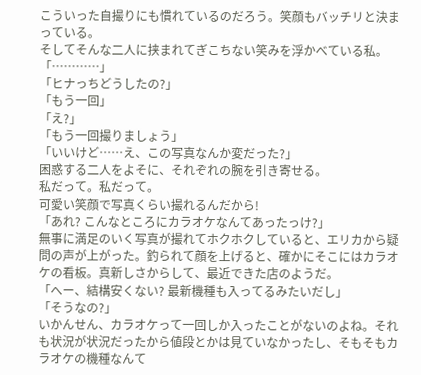こういった自撮りにも慣れているのだろう。笑顔もバッチリと決まっている。
そしてそんな二人に挟まれてぎこちない笑みを浮かべている私。
「…………」
「ヒナっちどうしたの?」
「もう一回」
「え?」
「もう一回撮りましょう」
「いいけど……え、この写真なんか変だった?」
困惑する二人をよそに、それぞれの腕を引き寄せる。
私だって。私だって。
可愛い笑顔で写真くらい撮れるんだから!
「あれ? こんなところにカラオケなんてあったっけ?」
無事に満足のいく写真が撮れてホクホクしていると、エリカから疑問の声が上がった。釣られて顔を上げると、確かにそこにはカラオケの看板。真新しさからして、最近できた店のようだ。
「へー、結構安くない? 最新機種も入ってるみたいだし」
「そうなの?」
いかんせん、カラオケって一回しか入ったことがないのよね。それも状況が状況だったから値段とかは見ていなかったし、そもそもカラオケの機種なんて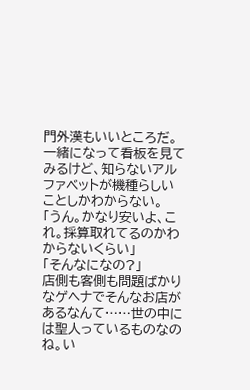門外漢もいいところだ。一緒になって看板を見てみるけど、知らないアルファベットが機種らしいことしかわからない。
「うん。かなり安いよ、これ。採算取れてるのかわからないくらい」
「そんなになの?」
店側も客側も問題ばかりなゲヘナでそんなお店があるなんて……世の中には聖人っているものなのね。い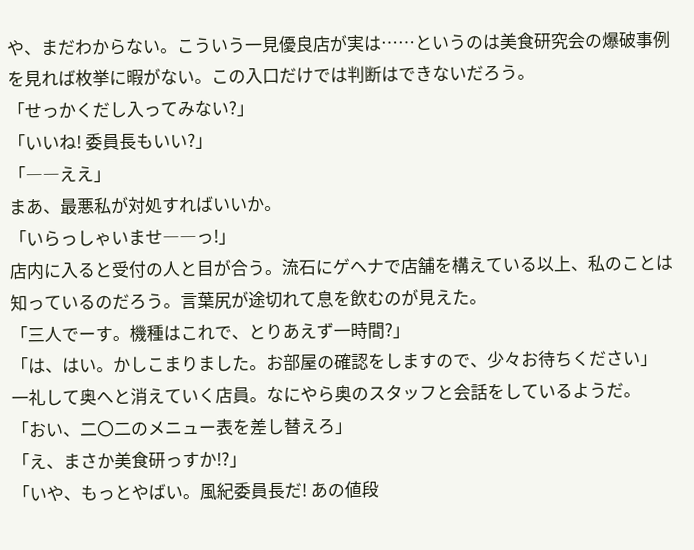や、まだわからない。こういう一見優良店が実は……というのは美食研究会の爆破事例を見れば枚挙に暇がない。この入口だけでは判断はできないだろう。
「せっかくだし入ってみない?」
「いいね! 委員長もいい?」
「――ええ」
まあ、最悪私が対処すればいいか。
「いらっしゃいませ――っ!」
店内に入ると受付の人と目が合う。流石にゲヘナで店舗を構えている以上、私のことは知っているのだろう。言葉尻が途切れて息を飲むのが見えた。
「三人でーす。機種はこれで、とりあえず一時間?」
「は、はい。かしこまりました。お部屋の確認をしますので、少々お待ちください」
一礼して奥へと消えていく店員。なにやら奥のスタッフと会話をしているようだ。
「おい、二〇二のメニュー表を差し替えろ」
「え、まさか美食研っすか!?」
「いや、もっとやばい。風紀委員長だ! あの値段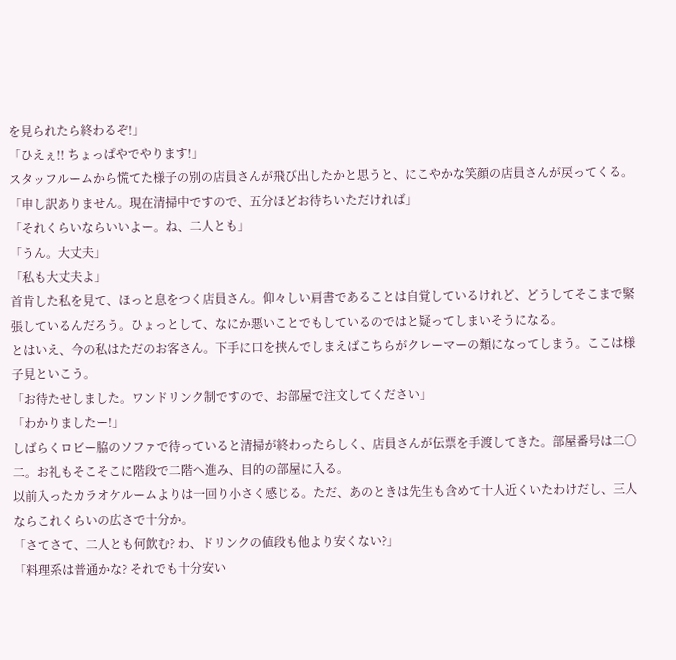を見られたら終わるぞ!」
「ひえぇ!! ちょっぱやでやります!」
スタッフルームから慌てた様子の別の店員さんが飛び出したかと思うと、にこやかな笑顔の店員さんが戻ってくる。
「申し訳ありません。現在清掃中ですので、五分ほどお待ちいただければ」
「それくらいならいいよー。ね、二人とも」
「うん。大丈夫」
「私も大丈夫よ」
首肯した私を見て、ほっと息をつく店員さん。仰々しい肩書であることは自覚しているけれど、どうしてそこまで緊張しているんだろう。ひょっとして、なにか悪いことでもしているのではと疑ってしまいそうになる。
とはいえ、今の私はただのお客さん。下手に口を挟んでしまえばこちらがクレーマーの類になってしまう。ここは様子見といこう。
「お待たせしました。ワンドリンク制ですので、お部屋で注文してください」
「わかりましたー!」
しばらくロビー脇のソファで待っていると清掃が終わったらしく、店員さんが伝票を手渡してきた。部屋番号は二〇二。お礼もそこそこに階段で二階へ進み、目的の部屋に入る。
以前入ったカラオケルームよりは一回り小さく感じる。ただ、あのときは先生も含めて十人近くいたわけだし、三人ならこれくらいの広さで十分か。
「さてさて、二人とも何飲む? わ、ドリンクの値段も他より安くない?」
「料理系は普通かな? それでも十分安い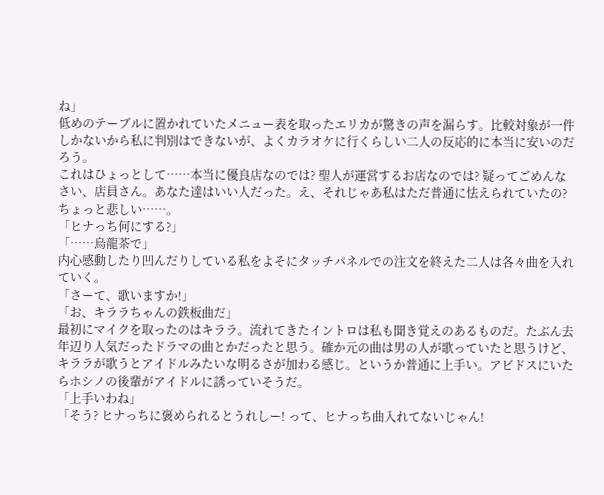ね」
低めのテーブルに置かれていたメニュー表を取ったエリカが驚きの声を漏らす。比較対象が一件しかないから私に判別はできないが、よくカラオケに行くらしい二人の反応的に本当に安いのだろう。
これはひょっとして……本当に優良店なのでは? 聖人が運営するお店なのでは? 疑ってごめんなさい、店員さん。あなた達はいい人だった。え、それじゃあ私はただ普通に怯えられていたの? ちょっと悲しい……。
「ヒナっち何にする?」
「……烏龍茶で」
内心感動したり凹んだりしている私をよそにタッチパネルでの注文を終えた二人は各々曲を入れていく。
「さーて、歌いますか!」
「お、キララちゃんの鉄板曲だ」
最初にマイクを取ったのはキララ。流れてきたイントロは私も聞き覚えのあるものだ。たぶん去年辺り人気だったドラマの曲とかだったと思う。確か元の曲は男の人が歌っていたと思うけど、キララが歌うとアイドルみたいな明るさが加わる感じ。というか普通に上手い。アビドスにいたらホシノの後輩がアイドルに誘っていそうだ。
「上手いわね」
「そう? ヒナっちに褒められるとうれしー! って、ヒナっち曲入れてないじゃん!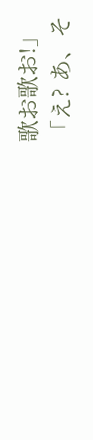歌お歌お!」
「え? あ、そ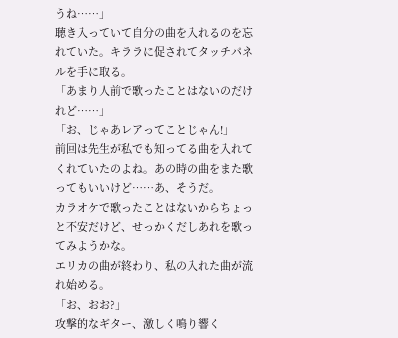うね……」
聴き入っていて自分の曲を入れるのを忘れていた。キララに促されてタッチパネルを手に取る。
「あまり人前で歌ったことはないのだけれど……」
「お、じゃあレアってことじゃん!」
前回は先生が私でも知ってる曲を入れてくれていたのよね。あの時の曲をまた歌ってもいいけど……あ、そうだ。
カラオケで歌ったことはないからちょっと不安だけど、せっかくだしあれを歌ってみようかな。
エリカの曲が終わり、私の入れた曲が流れ始める。
「お、おお?」
攻撃的なギター、激しく鳴り響く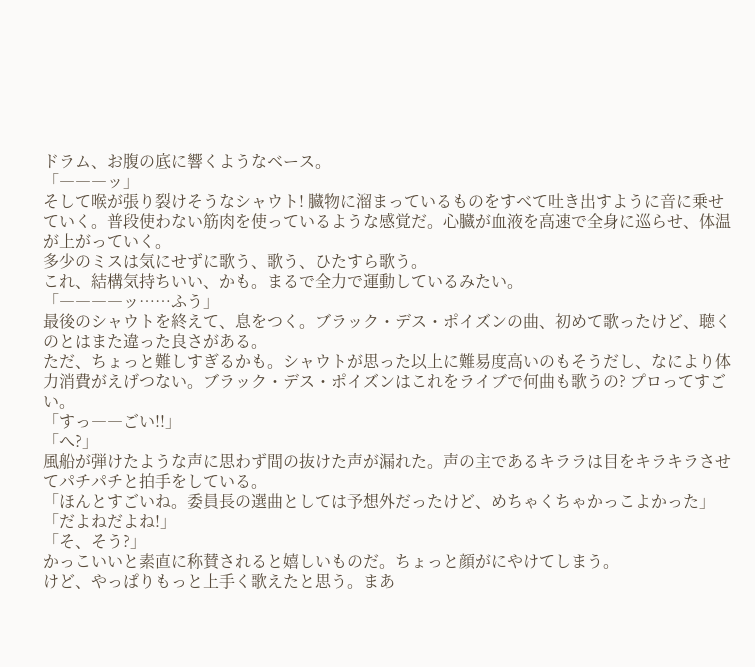ドラム、お腹の底に響くようなベース。
「―――ッ」
そして喉が張り裂けそうなシャウト! 臓物に溜まっているものをすべて吐き出すように音に乗せていく。普段使わない筋肉を使っているような感覚だ。心臓が血液を高速で全身に巡らせ、体温が上がっていく。
多少のミスは気にせずに歌う、歌う、ひたすら歌う。
これ、結構気持ちいい、かも。まるで全力で運動しているみたい。
「――――ッ……ふう」
最後のシャウトを終えて、息をつく。ブラック・デス・ポイズンの曲、初めて歌ったけど、聴くのとはまた違った良さがある。
ただ、ちょっと難しすぎるかも。シャウトが思った以上に難易度高いのもそうだし、なにより体力消費がえげつない。ブラック・デス・ポイズンはこれをライブで何曲も歌うの? プロってすごい。
「すっ――ごい!!」
「へ?」
風船が弾けたような声に思わず間の抜けた声が漏れた。声の主であるキララは目をキラキラさせてパチパチと拍手をしている。
「ほんとすごいね。委員長の選曲としては予想外だったけど、めちゃくちゃかっこよかった」
「だよねだよね!」
「そ、そう?」
かっこいいと素直に称賛されると嬉しいものだ。ちょっと顔がにやけてしまう。
けど、やっぱりもっと上手く歌えたと思う。まあ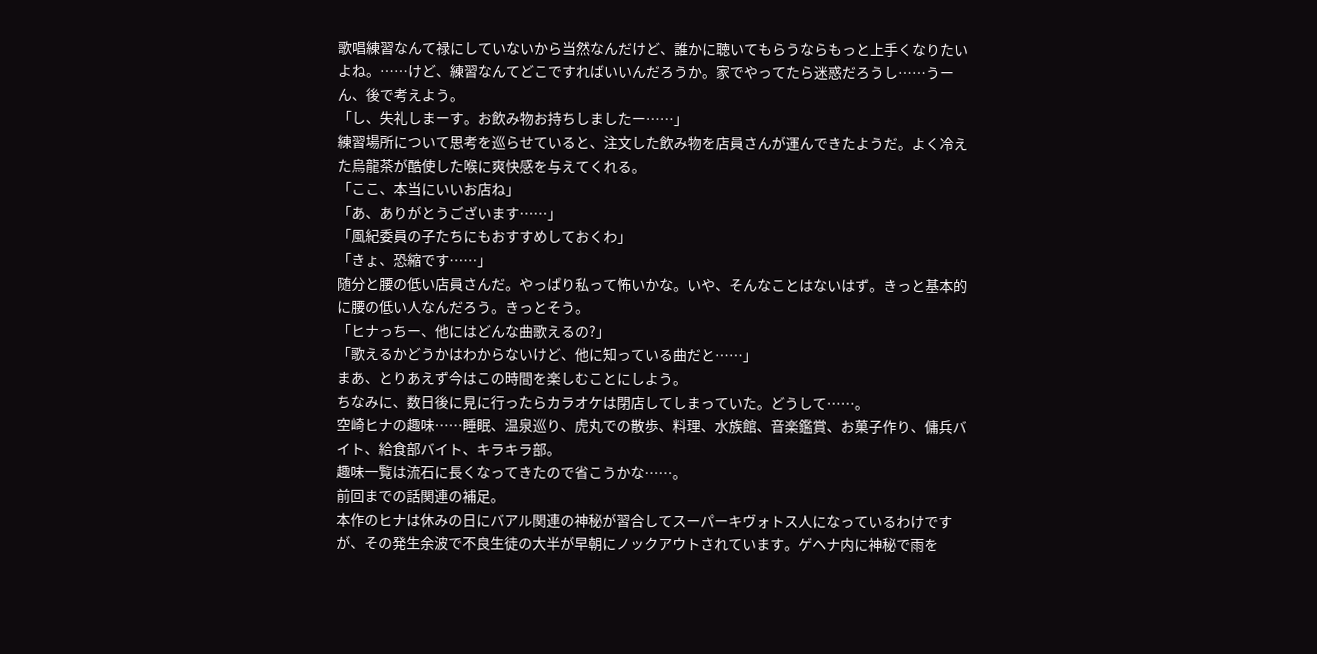歌唱練習なんて禄にしていないから当然なんだけど、誰かに聴いてもらうならもっと上手くなりたいよね。……けど、練習なんてどこですればいいんだろうか。家でやってたら迷惑だろうし……うーん、後で考えよう。
「し、失礼しまーす。お飲み物お持ちしましたー……」
練習場所について思考を巡らせていると、注文した飲み物を店員さんが運んできたようだ。よく冷えた烏龍茶が酷使した喉に爽快感を与えてくれる。
「ここ、本当にいいお店ね」
「あ、ありがとうございます……」
「風紀委員の子たちにもおすすめしておくわ」
「きょ、恐縮です……」
随分と腰の低い店員さんだ。やっぱり私って怖いかな。いや、そんなことはないはず。きっと基本的に腰の低い人なんだろう。きっとそう。
「ヒナっちー、他にはどんな曲歌えるの?」
「歌えるかどうかはわからないけど、他に知っている曲だと……」
まあ、とりあえず今はこの時間を楽しむことにしよう。
ちなみに、数日後に見に行ったらカラオケは閉店してしまっていた。どうして……。
空崎ヒナの趣味……睡眠、温泉巡り、虎丸での散歩、料理、水族館、音楽鑑賞、お菓子作り、傭兵バイト、給食部バイト、キラキラ部。
趣味一覧は流石に長くなってきたので省こうかな……。
前回までの話関連の補足。
本作のヒナは休みの日にバアル関連の神秘が習合してスーパーキヴォトス人になっているわけですが、その発生余波で不良生徒の大半が早朝にノックアウトされています。ゲヘナ内に神秘で雨を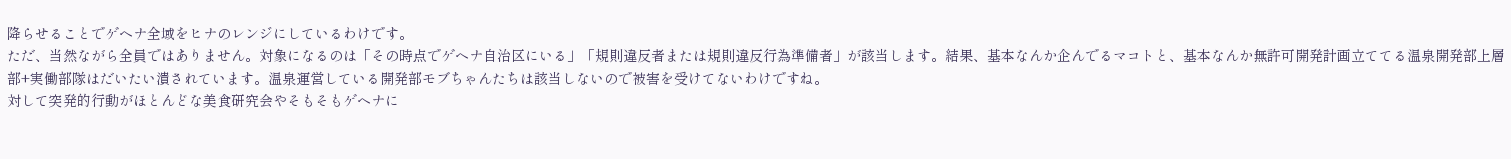降らせることでゲヘナ全域をヒナのレンジにしているわけです。
ただ、当然ながら全員ではありません。対象になるのは「その時点でゲヘナ自治区にいる」「規則違反者または規則違反行為準備者」が該当します。結果、基本なんか企んでるマコトと、基本なんか無許可開発計画立ててる温泉開発部上層部+実働部隊はだいたい潰されています。温泉運営している開発部モブちゃんたちは該当しないので被害を受けてないわけですね。
対して突発的行動がほとんどな美食研究会やそもそもゲヘナに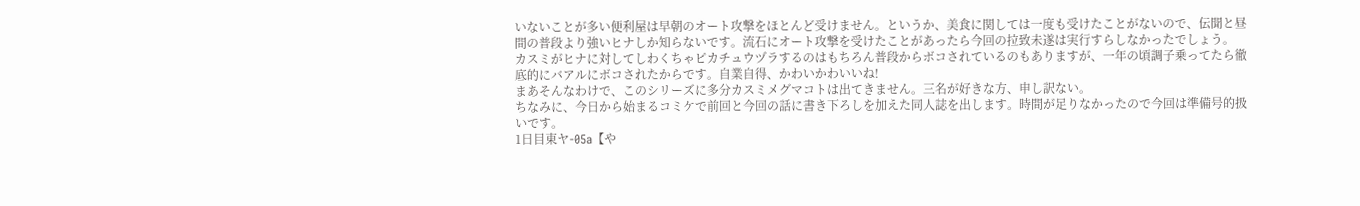いないことが多い便利屋は早朝のオート攻撃をほとんど受けません。というか、美食に関しては一度も受けたことがないので、伝聞と昼間の普段より強いヒナしか知らないです。流石にオート攻撃を受けたことがあったら今回の拉致未遂は実行すらしなかったでしょう。
カスミがヒナに対してしわくちゃピカチュウヅラするのはもちろん普段からボコされているのもありますが、一年の頃調子乗ってたら徹底的にバアルにボコされたからです。自業自得、かわいかわいいね!
まあそんなわけで、このシリーズに多分カスミメグマコトは出てきません。三名が好きな方、申し訳ない。
ちなみに、今日から始まるコミケで前回と今回の話に書き下ろしを加えた同人誌を出します。時間が足りなかったので今回は準備号的扱いです。
1日目東ヤ-05a【や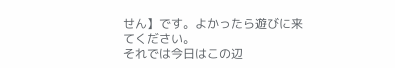せん】です。よかったら遊びに来てください。
それでは今日はこの辺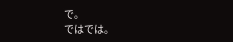で。
ではでは。